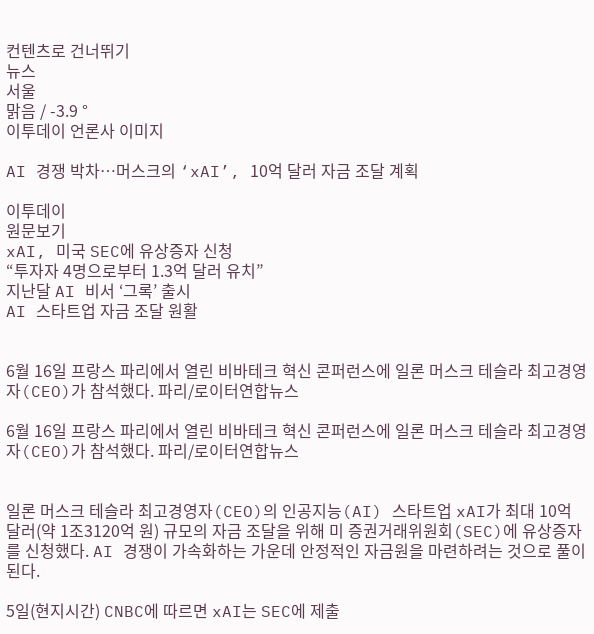컨텐츠로 건너뛰기
뉴스
서울
맑음 / -3.9 °
이투데이 언론사 이미지

AI 경쟁 박차…머스크의 ‘xAI’, 10억 달러 자금 조달 계획

이투데이
원문보기
xAI, 미국 SEC에 유상증자 신청
“투자자 4명으로부터 1.3억 달러 유치”
지난달 AI 비서 ‘그록’ 출시
AI 스타트업 자금 조달 원활


6월 16일 프랑스 파리에서 열린 비바테크 혁신 콘퍼런스에 일론 머스크 테슬라 최고경영자(CEO)가 참석했다. 파리/로이터연합뉴스

6월 16일 프랑스 파리에서 열린 비바테크 혁신 콘퍼런스에 일론 머스크 테슬라 최고경영자(CEO)가 참석했다. 파리/로이터연합뉴스


일론 머스크 테슬라 최고경영자(CEO)의 인공지능(AI) 스타트업 xAI가 최대 10억 달러(약 1조3120억 원) 규모의 자금 조달을 위해 미 증권거래위원회(SEC)에 유상증자를 신청했다. AI 경쟁이 가속화하는 가운데 안정적인 자금원을 마련하려는 것으로 풀이된다.

5일(현지시간) CNBC에 따르면 xAI는 SEC에 제출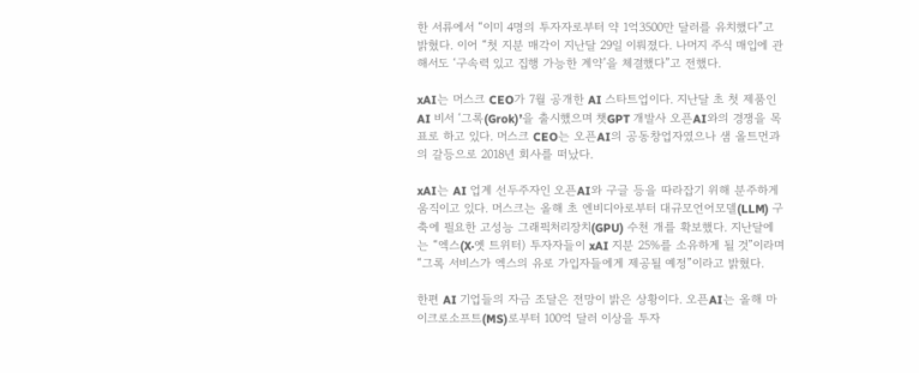한 서류에서 “이미 4명의 투자자로부터 약 1억3500만 달러를 유치했다”고 밝혔다. 이어 “첫 지분 매각이 지난달 29일 이뤄졌다. 나머지 주식 매입에 관해서도 ‘구속력 있고 집행 가능한 계약’을 체결했다”고 전했다.

xAI는 머스크 CEO가 7월 공개한 AI 스타트업이다. 지난달 초 첫 제품인 AI 비서 ‘그록(Grok)’을 출시했으며 챗GPT 개발사 오픈AI와의 경쟁을 목표로 하고 있다. 머스크 CEO는 오픈AI의 공동창업자였으나 샘 올트먼과의 갈등으로 2018년 회사를 떠났다.

xAI는 AI 업계 선두주자인 오픈AI와 구글 등을 따라잡기 위해 분주하게 움직이고 있다. 머스크는 올해 초 엔비디아로부터 대규모언어모델(LLM) 구축에 필요한 고성능 그래픽처리장치(GPU) 수천 개를 확보했다. 지난달에는 “엑스(X·옛 트위터) 투자자들이 xAI 지분 25%를 소유하게 될 것”이라며 “그록 서비스가 엑스의 유로 가입자들에게 제공될 예정”이라고 밝혔다.

한편 AI 기업들의 자금 조달은 전망이 밝은 상황이다. 오픈AI는 올해 마이크로소프트(MS)로부터 100억 달러 이상을 투자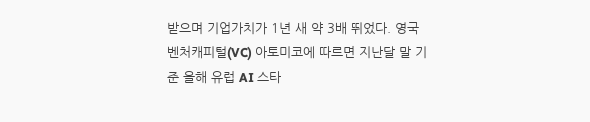받으며 기업가치가 1년 새 약 3배 뛰었다. 영국 벤처캐피털(VC) 아토미코에 따르면 지난달 말 기준 올해 유럽 AI 스타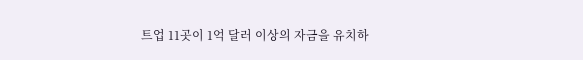트업 11곳이 1억 달러 이상의 자금을 유치하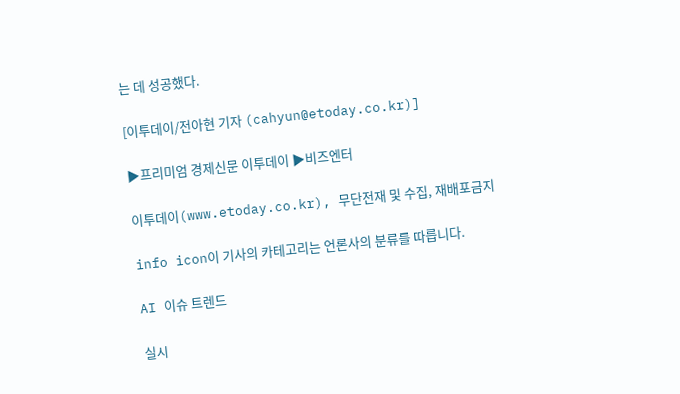는 데 성공했다.

[이투데이/전아현 기자 (cahyun@etoday.co.kr)]

▶프리미엄 경제신문 이투데이 ▶비즈엔터

이투데이(www.etoday.co.kr), 무단전재 및 수집, 재배포금지

info icon이 기사의 카테고리는 언론사의 분류를 따릅니다.

AI 이슈 트렌드

실시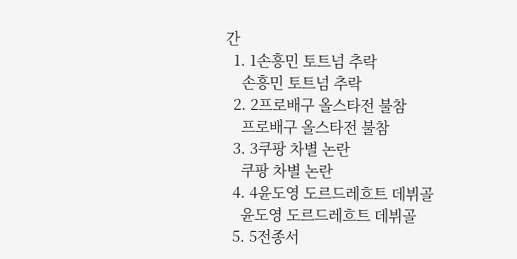간
  1. 1손흥민 토트넘 추락
    손흥민 토트넘 추락
  2. 2프로배구 올스타전 불참
    프로배구 올스타전 불참
  3. 3쿠팡 차별 논란
    쿠팡 차별 논란
  4. 4윤도영 도르드레흐트 데뷔골
    윤도영 도르드레흐트 데뷔골
  5. 5전종서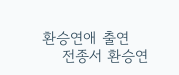환승연애 출연
    전종서 환승연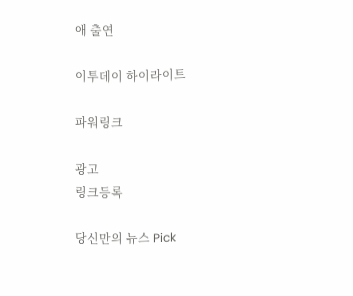애 출연

이투데이 하이라이트

파워링크

광고
링크등록

당신만의 뉴스 Pick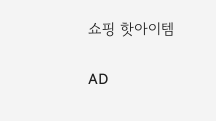쇼핑 핫아이템

AD